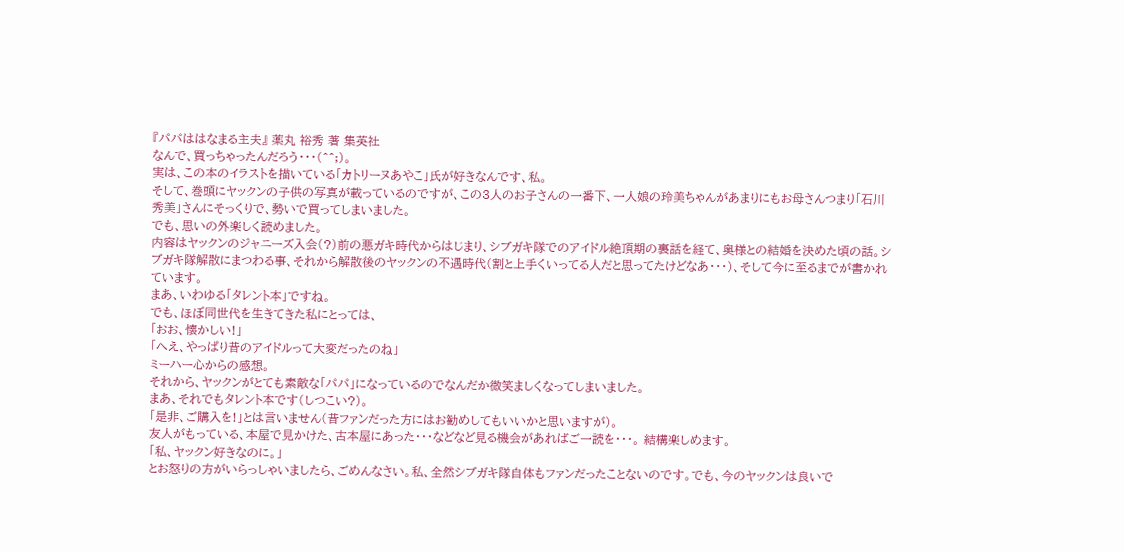『パパははなまる主夫』 薬丸 裕秀 著 集英社
なんで、買っちゃったんだろう・・・(^^;)。
実は、この本のイラストを描いている「カトリーヌあやこ」氏が好きなんです、私。
そして、巻頭にヤックンの子供の写真が載っているのですが、この3人のお子さんの一番下、一人娘の玲美ちゃんがあまりにもお母さんつまり「石川 秀美」さんにそっくりで、勢いで買ってしまいました。
でも、思いの外楽しく読めました。
内容はヤックンのジャニーズ入会(?)前の悪ガキ時代からはじまり、シブガキ隊でのアイドル絶頂期の裏話を経て、奥様との結婚を決めた頃の話。シブガキ隊解散にまつわる事、それから解散後のヤックンの不遇時代(割と上手くいってる人だと思ってたけどなあ・・・)、そして今に至るまでが書かれています。
まあ、いわゆる「タレント本」ですね。
でも、ほぼ同世代を生きてきた私にとっては、
「おお、懐かしい!」
「へえ、やっぱり昔のアイドルって大変だったのね」
ミーハー心からの感想。
それから、ヤックンがとても素敵な「パパ」になっているのでなんだか微笑ましくなってしまいました。
まあ、それでもタレント本です(しつこい?)。
「是非、ご購入を!」とは言いません(昔ファンだった方にはお勧めしてもいいかと思いますが)。
友人がもっている、本屋で見かけた、古本屋にあった・・・などなど見る機会があればご一読を・・・。 結構楽しめます。
「私、ヤックン好きなのに。」
とお怒りの方がいらっしゃいましたら、ごめんなさい。私、全然シブガキ隊自体もファンだったことないのです。でも、今のヤックンは良いで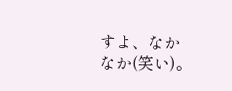すよ、なかなか(笑い)。